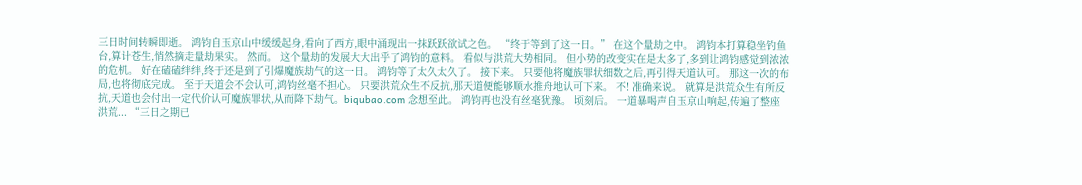三日时间转瞬即逝。 鸿钧自玉京山中缓缓起身,看向了西方,眼中涌现出一抹跃跃欲试之色。 “终于等到了这一日。” 在这个量劫之中。 鸿钧本打算稳坐钓鱼台,算计苍生,悄然摘走量劫果实。 然而。 这个量劫的发展大大出乎了鸿钧的意料。 看似与洪荒大势相同。 但小势的改变实在是太多了,多到让鸿钧感觉到浓浓的危机。 好在磕磕绊绊,终于还是到了引爆魔族劫气的这一日。 鸿钧等了太久太久了。 接下来。 只要他将魔族罪状细数之后,再引得天道认可。 那这一次的布局,也将彻底完成。 至于天道会不会认可,鸿钧丝毫不担心。 只要洪荒众生不反抗,那天道便能够顺水推舟地认可下来。 不! 准确来说。 就算是洪荒众生有所反抗,天道也会付出一定代价认可魔族罪状,从而降下劫气。biqubao.com 念想至此。 鸿钧再也没有丝毫犹豫。 顷刻后。 一道暴喝声自玉京山响起,传遍了整座洪荒... “三日之期已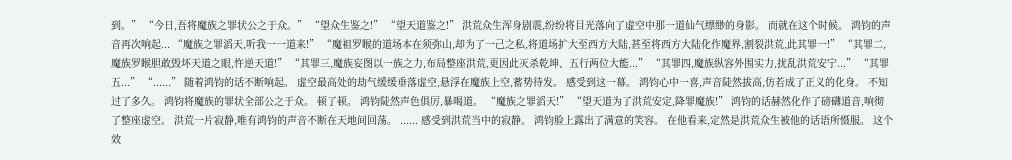到。” “今日,吾将魔族之罪状公之于众。” “望众生鉴之!” “望天道鉴之!” 洪荒众生浑身剧震,纷纷将目光落向了虚空中那一道仙气缥缈的身影。 而就在这个时候。 鸿钧的声音再次响起... “魔族之罪滔天,听我一一道来!” “魔祖罗睺的道场本在须弥山,却为了一己之私,将道场扩大至西方大陆,甚至将西方大陆化作魔界,割裂洪荒,此其罪一!” “其罪二,魔族罗睺胆敢毁坏天道之眼,忤逆天道!” “其罪三,魔族妄图以一族之力,布局整座洪荒,更因此灭杀乾坤、五行两位大能...” “其罪四,魔族纵容外围实力,扰乱洪荒安宁...” “其罪五...” “......” 随着鸿钧的话不断响起。 虚空最高处的劫气缓缓垂落虚空,悬浮在魔族上空,蓄势待发。 感受到这一幕。 鸿钧心中一喜,声音陡然拔高,仿若成了正义的化身。 不知过了多久。 鸿钧将魔族的罪状全部公之于众。 顿了顿。 鸿钧陡然声色俱厉,暴喝道。 “魔族之罪滔天!” “望天道为了洪荒安定,降罪魔族!” 鸿钧的话赫然化作了磅礴道音,响彻了整座虚空。 洪荒一片寂静,唯有鸿钧的声音不断在天地间回荡。 ...... 感受到洪荒当中的寂静。 鸿钧脸上露出了满意的笑容。 在他看来,定然是洪荒众生被他的话语所慑服。 这个效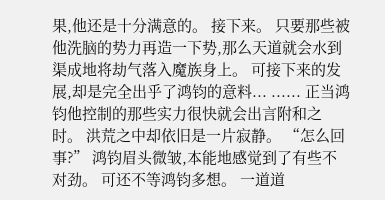果,他还是十分满意的。 接下来。 只要那些被他洗脑的势力再造一下势,那么天道就会水到渠成地将劫气落入魔族身上。 可接下来的发展,却是完全出乎了鸿钧的意料... ...... 正当鸿钧他控制的那些实力很快就会出言附和之时。 洪荒之中却依旧是一片寂静。 “怎么回事?” 鸿钧眉头微皱,本能地感觉到了有些不对劲。 可还不等鸿钧多想。 一道道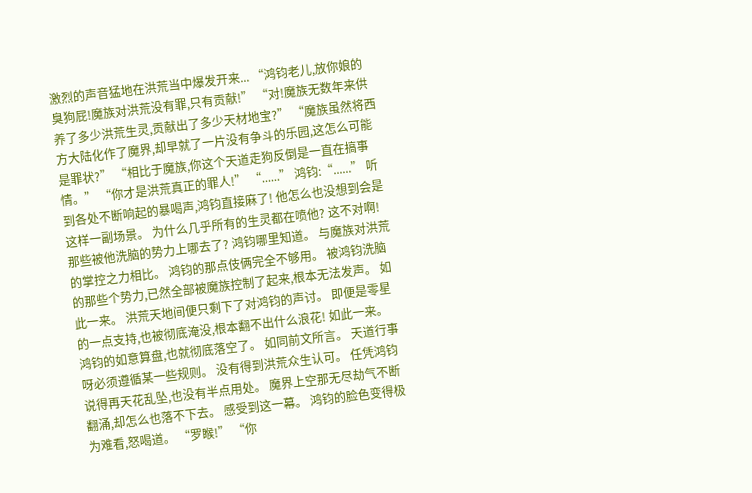激烈的声音猛地在洪荒当中爆发开来... “鸿钧老儿,放你娘的臭狗屁!魔族对洪荒没有罪,只有贡献!” “对!魔族无数年来供养了多少洪荒生灵,贡献出了多少天材地宝?” “魔族虽然将西方大陆化作了魔界,却早就了一片没有争斗的乐园,这怎么可能是罪状?” “相比于魔族,你这个天道走狗反倒是一直在搞事情。” “你才是洪荒真正的罪人!” “......” 鸿钧:“......” 听到各处不断响起的暴喝声,鸿钧直接麻了! 他怎么也没想到会是这样一副场景。 为什么几乎所有的生灵都在喷他? 这不对啊! 那些被他洗脑的势力上哪去了? 鸿钧哪里知道。 与魔族对洪荒的掌控之力相比。 鸿钧的那点伎俩完全不够用。 被鸿钧洗脑的那些个势力,已然全部被魔族控制了起来,根本无法发声。 如此一来。 洪荒天地间便只剩下了对鸿钧的声讨。 即便是零星的一点支持,也被彻底淹没,根本翻不出什么浪花! 如此一来。 鸿钧的如意算盘,也就彻底落空了。 如同前文所言。 天道行事呀必须遵循某一些规则。 没有得到洪荒众生认可。 任凭鸿钧说得再天花乱坠,也没有半点用处。 魔界上空那无尽劫气不断翻涌,却怎么也落不下去。 感受到这一幕。 鸿钧的脸色变得极为难看,怒喝道。 “罗睺!” “你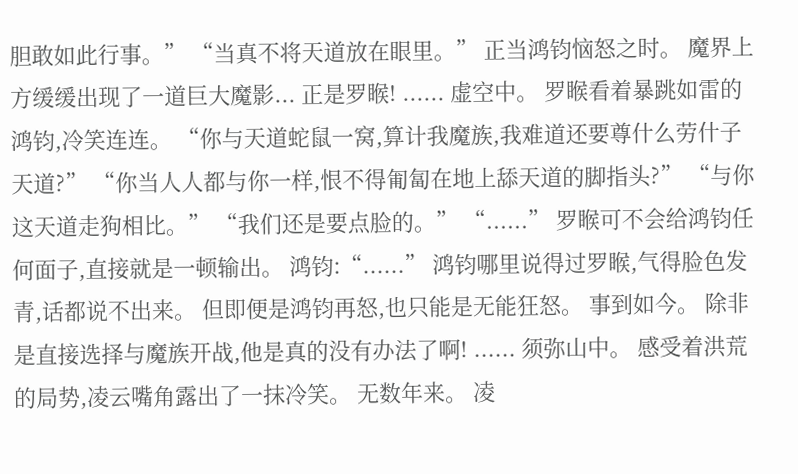胆敢如此行事。” “当真不将天道放在眼里。” 正当鸿钧恼怒之时。 魔界上方缓缓出现了一道巨大魔影... 正是罗睺! ...... 虚空中。 罗睺看着暴跳如雷的鸿钧,冷笑连连。 “你与天道蛇鼠一窝,算计我魔族,我难道还要尊什么劳什子天道?” “你当人人都与你一样,恨不得匍匐在地上舔天道的脚指头?” “与你这天道走狗相比。” “我们还是要点脸的。” “......” 罗睺可不会给鸿钧任何面子,直接就是一顿输出。 鸿钧:“......” 鸿钧哪里说得过罗睺,气得脸色发青,话都说不出来。 但即便是鸿钧再怒,也只能是无能狂怒。 事到如今。 除非是直接选择与魔族开战,他是真的没有办法了啊! ...... 须弥山中。 感受着洪荒的局势,凌云嘴角露出了一抹冷笑。 无数年来。 凌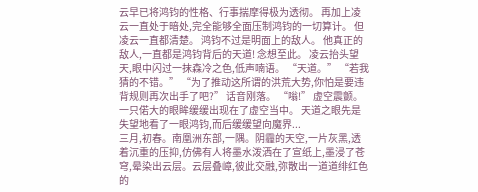云早已将鸿钧的性格、行事揣摩得极为透彻。 再加上凌云一直处于暗处,完全能够全面压制鸿钧的一切算计。 但凌云一直都清楚。 鸿钧不过是明面上的敌人。 他真正的敌人,一直都是鸿钧背后的天道! 念想至此。 凌云抬头望天,眼中闪过一抹森冷之色,低声喃语。 “天道。” “若我猜的不错。” “为了推动这所谓的洪荒大势,你怕是要违背规则再次出手了吧?” 话音刚落。 “嗡!” 虚空震颤。 一只偌大的眼眸缓缓出现在了虚空当中。 天道之眼先是失望地看了一眼鸿钧,而后缓缓望向魔界...
三月,初春。南凰洲东部,一隅。阴霾的天空,一片灰黑,透着沉重的压抑,仿佛有人将墨水泼洒在了宣纸上,墨浸了苍穹,晕染出云层。云层叠嶂,彼此交融,弥散出一道道绯红色的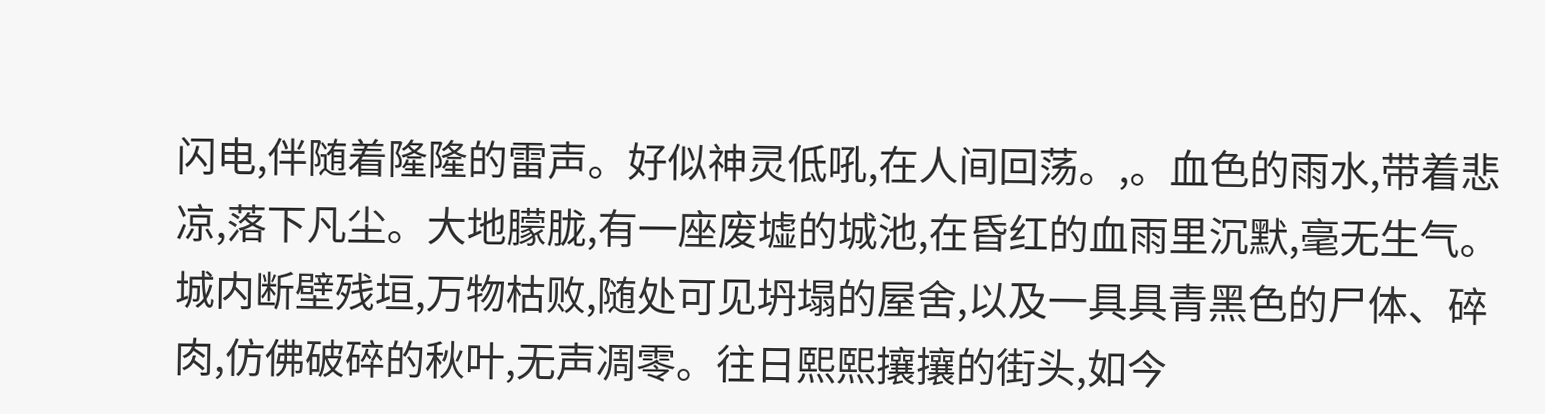闪电,伴随着隆隆的雷声。好似神灵低吼,在人间回荡。,。血色的雨水,带着悲凉,落下凡尘。大地朦胧,有一座废墟的城池,在昏红的血雨里沉默,毫无生气。城内断壁残垣,万物枯败,随处可见坍塌的屋舍,以及一具具青黑色的尸体、碎肉,仿佛破碎的秋叶,无声凋零。往日熙熙攘攘的街头,如今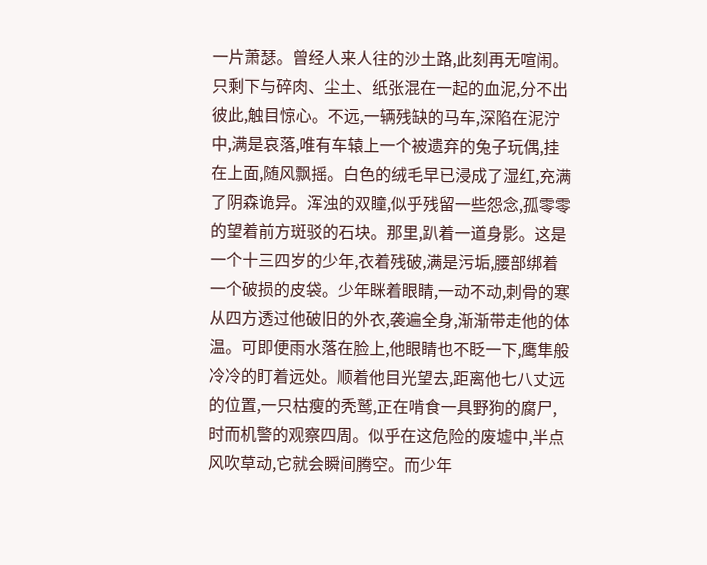一片萧瑟。曾经人来人往的沙土路,此刻再无喧闹。只剩下与碎肉、尘土、纸张混在一起的血泥,分不出彼此,触目惊心。不远,一辆残缺的马车,深陷在泥泞中,满是哀落,唯有车辕上一个被遗弃的兔子玩偶,挂在上面,随风飘摇。白色的绒毛早已浸成了湿红,充满了阴森诡异。浑浊的双瞳,似乎残留一些怨念,孤零零的望着前方斑驳的石块。那里,趴着一道身影。这是一个十三四岁的少年,衣着残破,满是污垢,腰部绑着一个破损的皮袋。少年眯着眼睛,一动不动,刺骨的寒从四方透过他破旧的外衣,袭遍全身,渐渐带走他的体温。可即便雨水落在脸上,他眼睛也不眨一下,鹰隼般冷冷的盯着远处。顺着他目光望去,距离他七八丈远的位置,一只枯瘦的秃鹫,正在啃食一具野狗的腐尸,时而机警的观察四周。似乎在这危险的废墟中,半点风吹草动,它就会瞬间腾空。而少年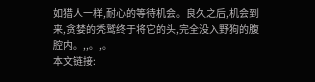如猎人一样,耐心的等待机会。良久之后,机会到来,贪婪的秃鹫终于将它的头,完全没入野狗的腹腔内。,,。,。
本文链接: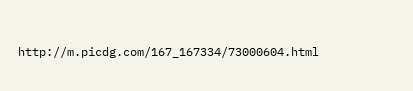http://m.picdg.com/167_167334/73000604.html